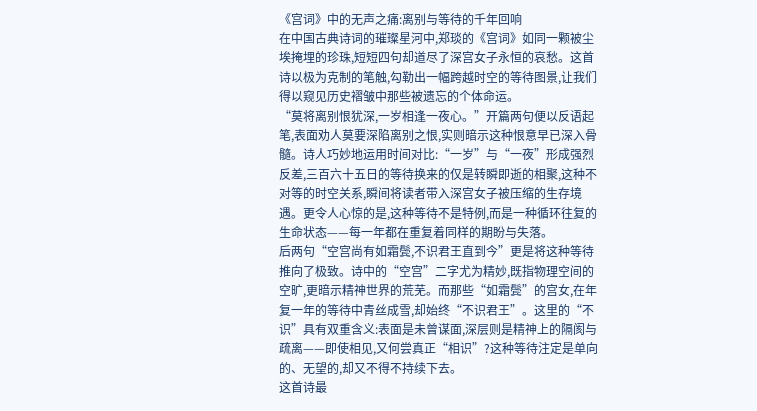《宫词》中的无声之痛:离别与等待的千年回响
在中国古典诗词的璀璨星河中,郑琰的《宫词》如同一颗被尘埃掩埋的珍珠,短短四句却道尽了深宫女子永恒的哀愁。这首诗以极为克制的笔触,勾勒出一幅跨越时空的等待图景,让我们得以窥见历史褶皱中那些被遗忘的个体命运。
“莫将离别恨犹深,一岁相逢一夜心。”开篇两句便以反语起笔,表面劝人莫要深陷离别之恨,实则暗示这种恨意早已深入骨髓。诗人巧妙地运用时间对比:“一岁”与“一夜”形成强烈反差,三百六十五日的等待换来的仅是转瞬即逝的相聚,这种不对等的时空关系,瞬间将读者带入深宫女子被压缩的生存境遇。更令人心惊的是,这种等待不是特例,而是一种循环往复的生命状态——每一年都在重复着同样的期盼与失落。
后两句“空宫尚有如霜鬓,不识君王直到今”更是将这种等待推向了极致。诗中的“空宫”二字尤为精妙,既指物理空间的空旷,更暗示精神世界的荒芜。而那些“如霜鬓”的宫女,在年复一年的等待中青丝成雪,却始终“不识君王”。这里的“不识”具有双重含义:表面是未曾谋面,深层则是精神上的隔阂与疏离——即使相见,又何尝真正“相识”?这种等待注定是单向的、无望的,却又不得不持续下去。
这首诗最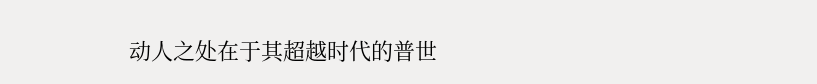动人之处在于其超越时代的普世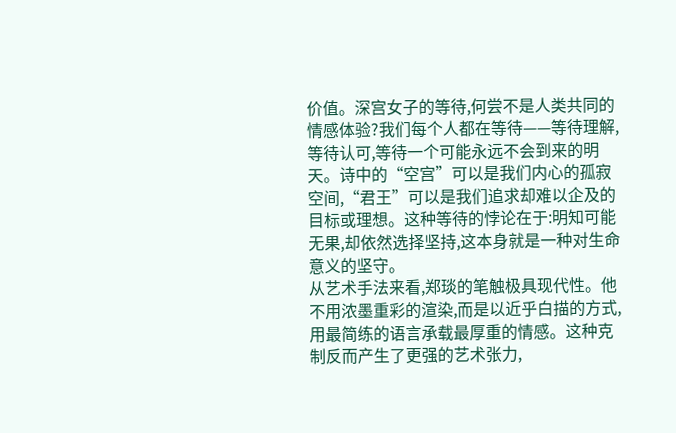价值。深宫女子的等待,何尝不是人类共同的情感体验?我们每个人都在等待——等待理解,等待认可,等待一个可能永远不会到来的明天。诗中的“空宫”可以是我们内心的孤寂空间,“君王”可以是我们追求却难以企及的目标或理想。这种等待的悖论在于:明知可能无果,却依然选择坚持,这本身就是一种对生命意义的坚守。
从艺术手法来看,郑琰的笔触极具现代性。他不用浓墨重彩的渲染,而是以近乎白描的方式,用最简练的语言承载最厚重的情感。这种克制反而产生了更强的艺术张力,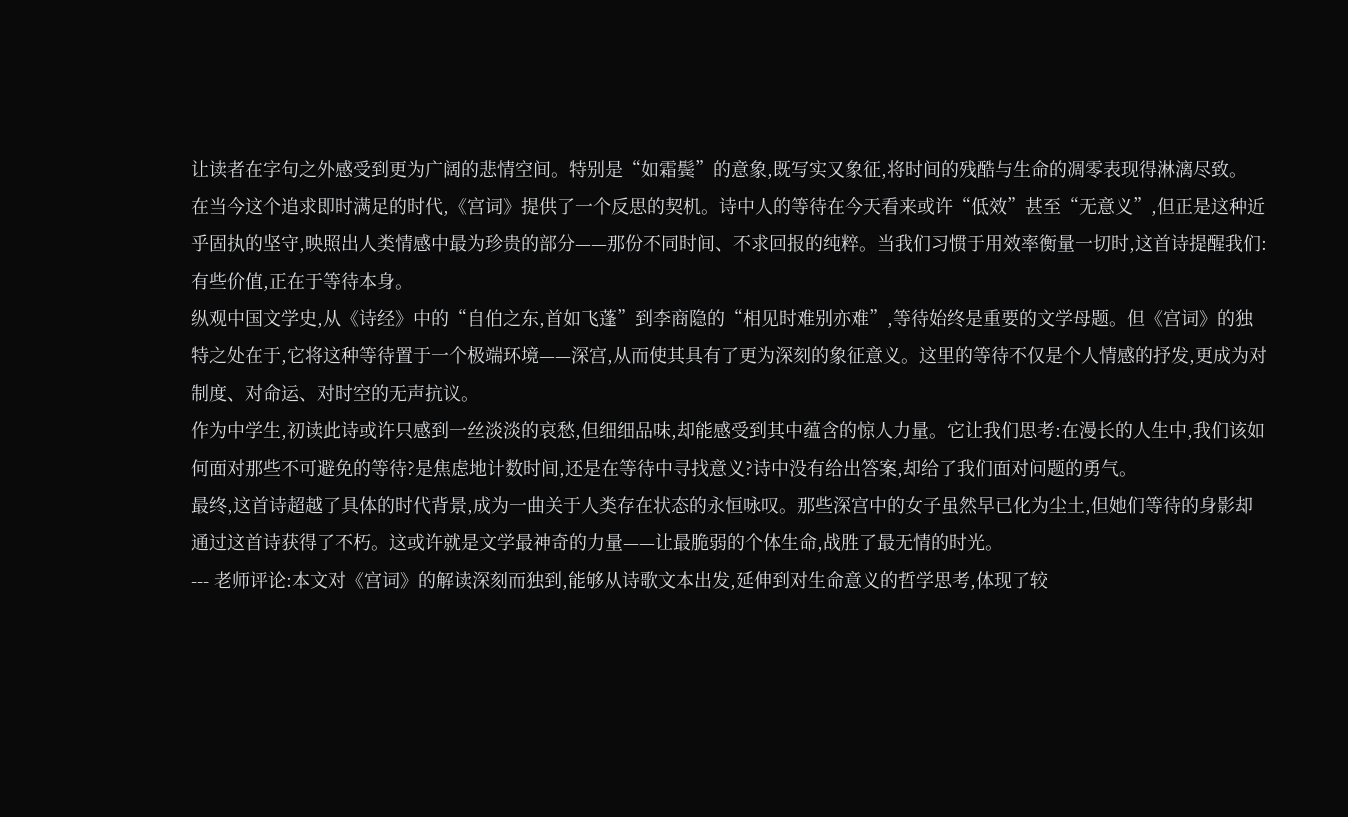让读者在字句之外感受到更为广阔的悲情空间。特别是“如霜鬓”的意象,既写实又象征,将时间的残酷与生命的凋零表现得淋漓尽致。
在当今这个追求即时满足的时代,《宫词》提供了一个反思的契机。诗中人的等待在今天看来或许“低效”甚至“无意义”,但正是这种近乎固执的坚守,映照出人类情感中最为珍贵的部分——那份不同时间、不求回报的纯粹。当我们习惯于用效率衡量一切时,这首诗提醒我们:有些价值,正在于等待本身。
纵观中国文学史,从《诗经》中的“自伯之东,首如飞蓬”到李商隐的“相见时难别亦难”,等待始终是重要的文学母题。但《宫词》的独特之处在于,它将这种等待置于一个极端环境——深宫,从而使其具有了更为深刻的象征意义。这里的等待不仅是个人情感的抒发,更成为对制度、对命运、对时空的无声抗议。
作为中学生,初读此诗或许只感到一丝淡淡的哀愁,但细细品味,却能感受到其中蕴含的惊人力量。它让我们思考:在漫长的人生中,我们该如何面对那些不可避免的等待?是焦虑地计数时间,还是在等待中寻找意义?诗中没有给出答案,却给了我们面对问题的勇气。
最终,这首诗超越了具体的时代背景,成为一曲关于人类存在状态的永恒咏叹。那些深宫中的女子虽然早已化为尘土,但她们等待的身影却通过这首诗获得了不朽。这或许就是文学最神奇的力量——让最脆弱的个体生命,战胜了最无情的时光。
--- 老师评论:本文对《宫词》的解读深刻而独到,能够从诗歌文本出发,延伸到对生命意义的哲学思考,体现了较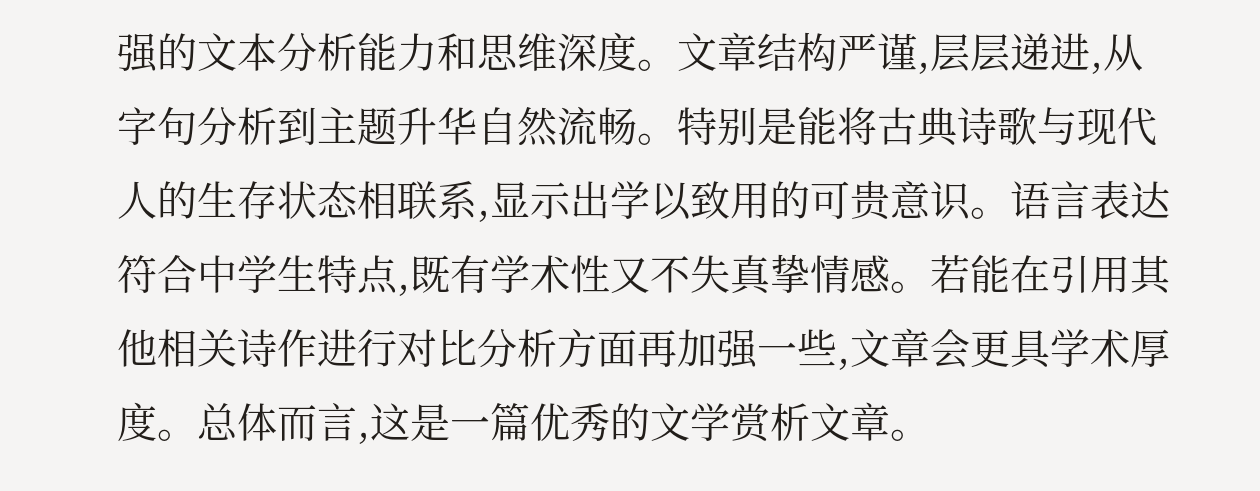强的文本分析能力和思维深度。文章结构严谨,层层递进,从字句分析到主题升华自然流畅。特别是能将古典诗歌与现代人的生存状态相联系,显示出学以致用的可贵意识。语言表达符合中学生特点,既有学术性又不失真挚情感。若能在引用其他相关诗作进行对比分析方面再加强一些,文章会更具学术厚度。总体而言,这是一篇优秀的文学赏析文章。